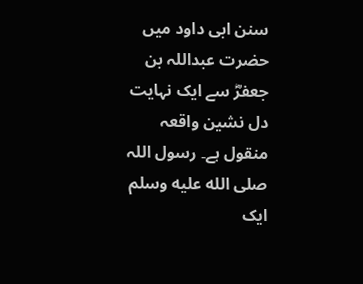سنن ابی داود میں حضرت عبداللہ بن جعفرؓ سے ایک نہایت دل نشین واقعہ منقول ہے۔ رسول اللہ صلى الله عليه وسلم ایک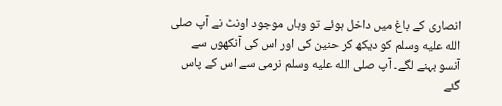انصاری کے باغ میں داخل ہوئے تو وہاں موجود اونٹ نے آپ صلى الله عليه وسلم کو دیکھ کر حنین کی اور اس کی آنکھوں سے آنسو بہنے لگے۔ آپ صلى الله عليه وسلم نرمی سے اس کے پاس گئے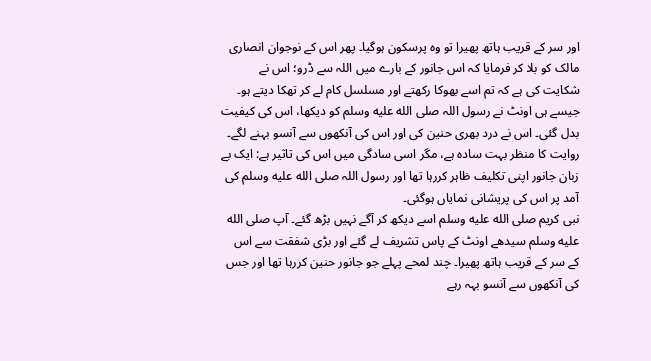اور سر کے قریب ہاتھ پھیرا تو وہ پرسکون ہوگیا۔ پھر اس کے نوجوان انصاری مالک کو بلا کر فرمایا کہ اس جانور کے بارے میں اللہ سے ڈرو؛ اس نے شکایت کی ہے کہ تم اسے بھوکا رکھتے اور مسلسل کام لے کر تھکا دیتے ہو۔
جیسے ہی اونٹ نے رسول اللہ صلى الله عليه وسلم کو دیکھا، اس کی کیفیت بدل گئی۔ اس نے درد بھری حنین کی اور اس کی آنکھوں سے آنسو بہنے لگے۔ روایت کا منظر بہت سادہ ہے، مگر اسی سادگی میں اس کی تاثیر ہے: ایک بے زبان جانور اپنی تکلیف ظاہر کررہا تھا اور رسول اللہ صلى الله عليه وسلم کی آمد پر اس کی پریشانی نمایاں ہوگئی۔
نبی کریم صلى الله عليه وسلم اسے دیکھ کر آگے نہیں بڑھ گئے۔ آپ صلى الله عليه وسلم سیدھے اونٹ کے پاس تشریف لے گئے اور بڑی شفقت سے اس کے سر کے قریب ہاتھ پھیرا۔ چند لمحے پہلے جو جانور حنین کررہا تھا اور جس کی آنکھوں سے آنسو بہہ رہے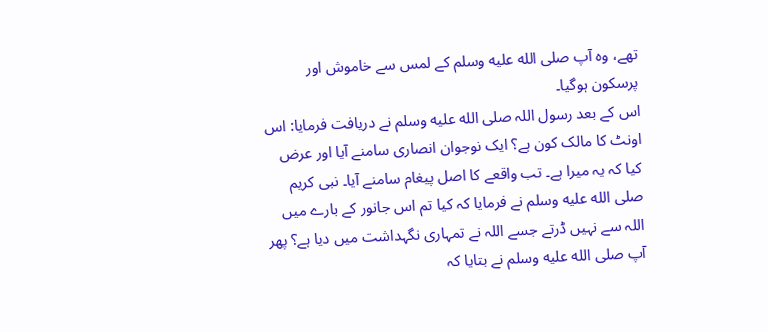تھے، وہ آپ صلى الله عليه وسلم کے لمس سے خاموش اور پرسکون ہوگیا۔
اس کے بعد رسول اللہ صلى الله عليه وسلم نے دریافت فرمایا: اس اونٹ کا مالک کون ہے؟ ایک نوجوان انصاری سامنے آیا اور عرض کیا کہ یہ میرا ہے۔ تب واقعے کا اصل پیغام سامنے آیا۔ نبی کریم صلى الله عليه وسلم نے فرمایا کہ کیا تم اس جانور کے بارے میں اللہ سے نہیں ڈرتے جسے اللہ نے تمہاری نگہداشت میں دیا ہے؟ پھر آپ صلى الله عليه وسلم نے بتایا کہ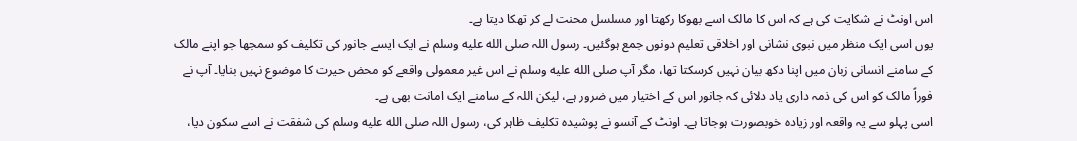اس اونٹ نے شکایت کی ہے کہ اس کا مالک اسے بھوکا رکھتا اور مسلسل محنت لے کر تھکا دیتا ہے۔
یوں اسی ایک منظر میں نبوی نشانی اور اخلاقی تعلیم دونوں جمع ہوگئیں۔ رسول اللہ صلى الله عليه وسلم نے ایک ایسے جانور کی تکلیف کو سمجھا جو اپنے مالک کے سامنے انسانی زبان میں اپنا دکھ بیان نہیں کرسکتا تھا، مگر آپ صلى الله عليه وسلم نے اس غیر معمولی واقعے کو محض حیرت کا موضوع نہیں بنایا۔ آپ نے فوراً مالک کو اس کی ذمہ داری یاد دلائی کہ جانور اس کے اختیار میں ضرور ہے، لیکن اللہ کے سامنے ایک امانت بھی ہے۔
اسی پہلو سے یہ واقعہ اور زیادہ خوبصورت ہوجاتا ہے۔ اونٹ کے آنسو نے پوشیدہ تکلیف ظاہر کی، رسول اللہ صلى الله عليه وسلم کی شفقت نے اسے سکون دیا،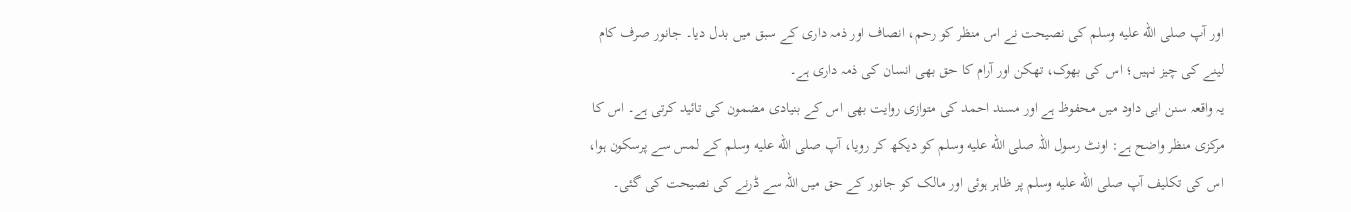اور آپ صلى الله عليه وسلم کی نصیحت نے اس منظر کو رحم، انصاف اور ذمہ داری کے سبق میں بدل دیا۔ جانور صرف کام لینے کی چیز نہیں؛ اس کی بھوک، تھکن اور آرام کا حق بھی انسان کی ذمہ داری ہے۔
یہ واقعہ سنن ابی داود میں محفوظ ہے اور مسند احمد کی متوازی روایت بھی اس کے بنیادی مضمون کی تائید کرتی ہے۔ اس کا مرکزی منظر واضح ہے: اونٹ رسول اللہ صلى الله عليه وسلم کو دیکھ کر رویا، آپ صلى الله عليه وسلم کے لمس سے پرسکون ہوا، اس کی تکلیف آپ صلى الله عليه وسلم پر ظاہر ہوئی اور مالک کو جانور کے حق میں اللہ سے ڈرنے کی نصیحت کی گئی۔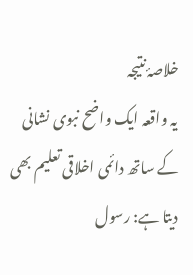خلاصۂ نتیجہ
یہ واقعہ ایک واضح نبوی نشانی کے ساتھ دائمی اخلاقی تعلیم بھی دیتا ہے: رسول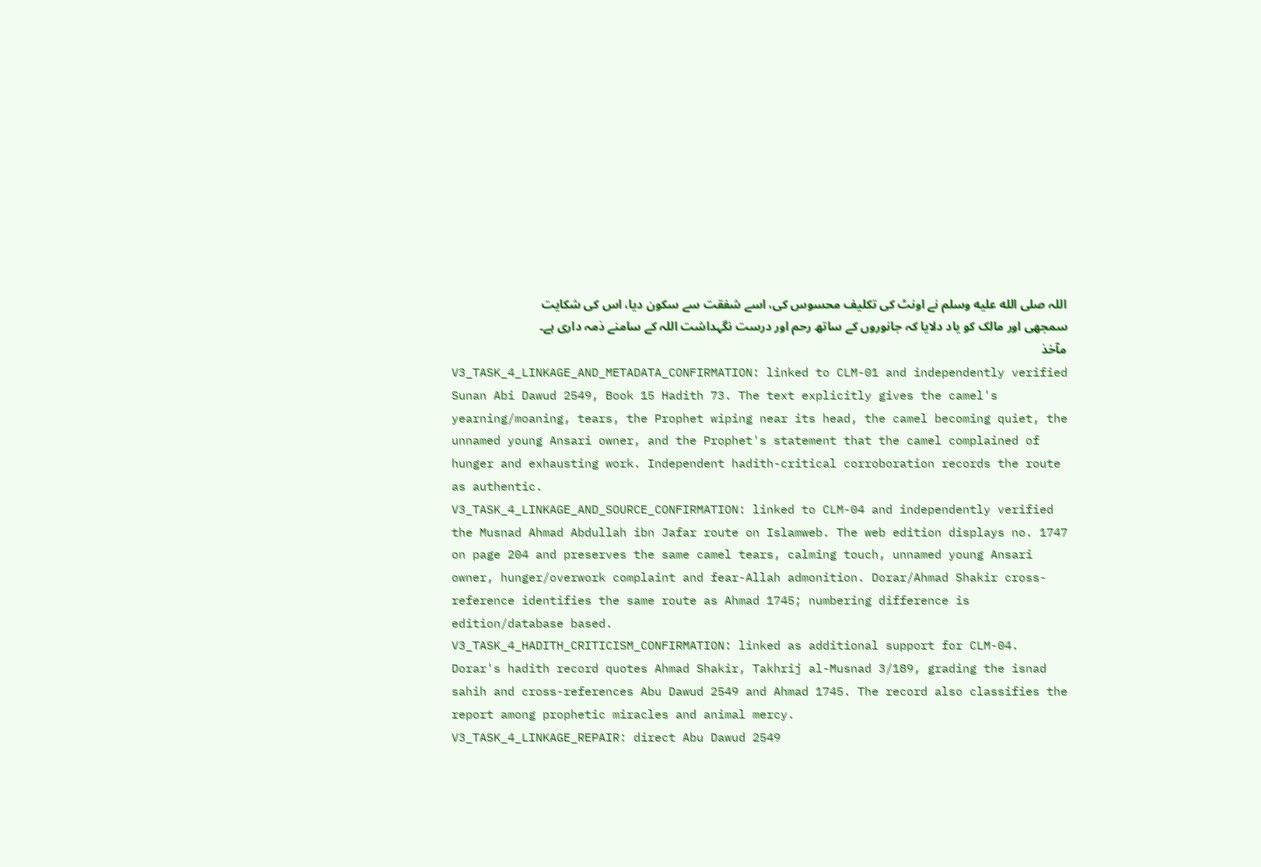اللہ صلى الله عليه وسلم نے اونٹ کی تکلیف محسوس کی، اسے شفقت سے سکون دیا، اس کی شکایت سمجھی اور مالک کو یاد دلایا کہ جانوروں کے ساتھ رحم اور درست نگہداشت اللہ کے سامنے ذمہ داری ہے۔
مآخذ
V3_TASK_4_LINKAGE_AND_METADATA_CONFIRMATION: linked to CLM-01 and independently verified Sunan Abi Dawud 2549, Book 15 Hadith 73. The text explicitly gives the camel's yearning/moaning, tears, the Prophet wiping near its head, the camel becoming quiet, the unnamed young Ansari owner, and the Prophet's statement that the camel complained of hunger and exhausting work. Independent hadith-critical corroboration records the route as authentic.
V3_TASK_4_LINKAGE_AND_SOURCE_CONFIRMATION: linked to CLM-04 and independently verified the Musnad Ahmad Abdullah ibn Jafar route on Islamweb. The web edition displays no. 1747 on page 204 and preserves the same camel tears, calming touch, unnamed young Ansari owner, hunger/overwork complaint and fear-Allah admonition. Dorar/Ahmad Shakir cross-reference identifies the same route as Ahmad 1745; numbering difference is edition/database based.
V3_TASK_4_HADITH_CRITICISM_CONFIRMATION: linked as additional support for CLM-04. Dorar's hadith record quotes Ahmad Shakir, Takhrij al-Musnad 3/189, grading the isnad sahih and cross-references Abu Dawud 2549 and Ahmad 1745. The record also classifies the report among prophetic miracles and animal mercy.
V3_TASK_4_LINKAGE_REPAIR: direct Abu Dawud 2549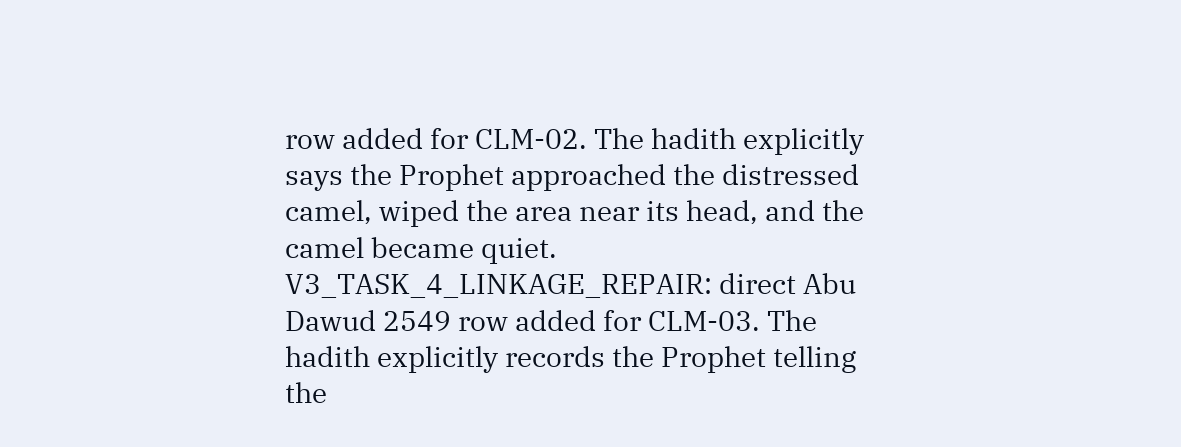row added for CLM-02. The hadith explicitly says the Prophet approached the distressed camel, wiped the area near its head, and the camel became quiet.
V3_TASK_4_LINKAGE_REPAIR: direct Abu Dawud 2549 row added for CLM-03. The hadith explicitly records the Prophet telling the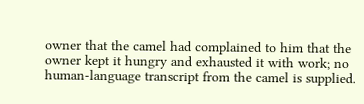owner that the camel had complained to him that the owner kept it hungry and exhausted it with work; no human-language transcript from the camel is supplied.